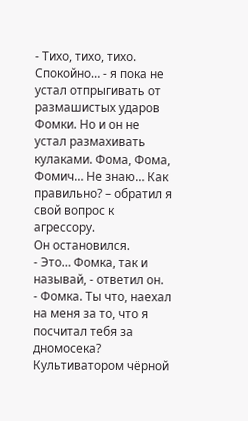- Тихо, тихо, тихо. Спокойно… - я пока не устал отпрыгивать от размашистых ударов Фомки. Но и он не устал размахивать кулаками. Фома, Фома, Фомич… Не знаю… Как правильно? – обратил я свой вопрос к агрессору.
Он остановился.
- Это… Фомка, так и называй, - ответил он.
- Фомка. Ты что, наехал на меня за то, что я посчитал тебя за дномосека? Культиватором чёрной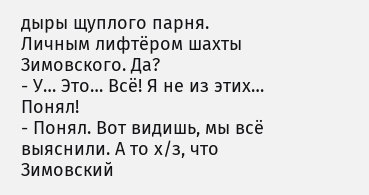дыры щуплого парня. Личным лифтёром шахты Зимовского. Да?
- У… Это… Всё! Я не из этих… Понял!
- Понял. Вот видишь, мы всё выяснили. А то х/з, что Зимовский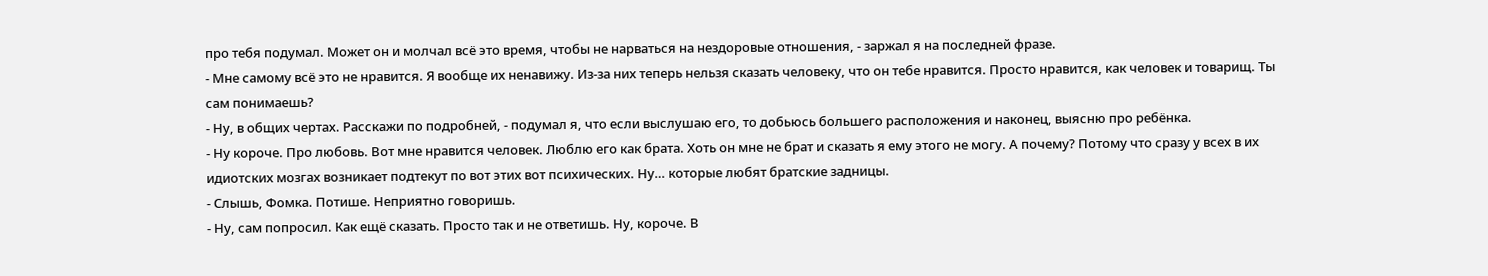про тебя подумал. Может он и молчал всё это время, чтобы не нарваться на нездоровые отношения, - заржал я на последней фразе.
- Мне самому всё это не нравится. Я вообще их ненавижу. Из-за них теперь нельзя сказать человеку, что он тебе нравится. Просто нравится, как человек и товарищ. Ты сам понимаешь?
- Ну, в общих чертах. Расскажи по подробней, - подумал я, что если выслушаю его, то добьюсь большего расположения и наконец, выясню про ребёнка.
- Ну короче. Про любовь. Вот мне нравится человек. Люблю его как брата. Хоть он мне не брат и сказать я ему этого не могу. А почему? Потому что сразу у всех в их идиотских мозгах возникает подтекут по вот этих вот психических. Ну… которые любят братские задницы.
- Слышь, Фомка. Потише. Неприятно говоришь.
- Ну, сам попросил. Как ещё сказать. Просто так и не ответишь. Ну, короче. В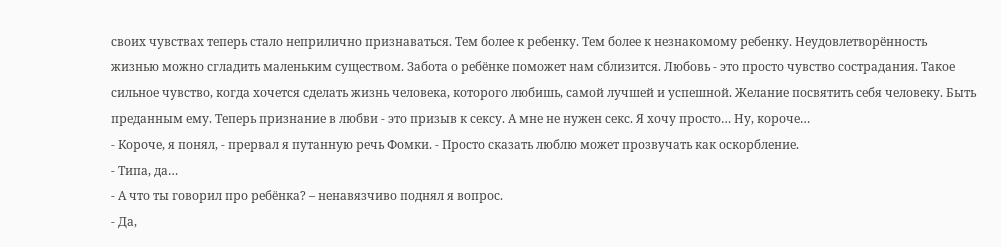своих чувствах теперь стало неприлично признаваться. Тем более к ребенку. Тем более к незнакомому ребенку. Неудовлетворённость жизнью можно сгладить маленьким существом. Забота о ребёнке поможет нам сблизится. Любовь - это просто чувство сострадания. Такое сильное чувство, когда хочется сделать жизнь человека, которого любишь, самой лучшей и успешной. Желание посвятить себя человеку. Быть преданным ему. Теперь признание в любви - это призыв к сексу. А мне не нужен секс. Я хочу просто… Ну, короче…
- Короче, я понял, - прервал я путанную речь Фомки. - Просто сказать люблю может прозвучать как оскорбление.
- Типа, да…
- А что ты говорил про ребёнка? – ненавязчиво поднял я вопрос.
- Да,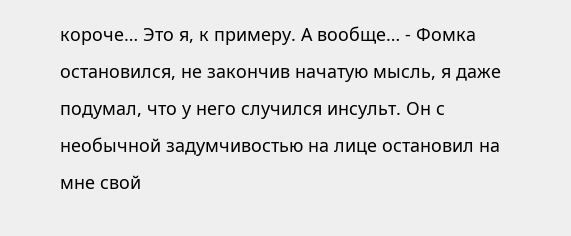короче… Это я, к примеру. А вообще… - Фомка остановился, не закончив начатую мысль, я даже подумал, что у него случился инсульт. Он с необычной задумчивостью на лице остановил на мне свой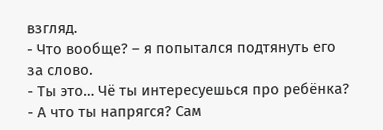взгляд.
- Что вообще? – я попытался подтянуть его за слово.
- Ты это… Чё ты интересуешься про ребёнка?
- А что ты напрягся? Сам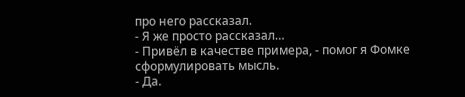про него рассказал.
- Я же просто рассказал…
- Привёл в качестве примера, - помог я Фомке сформулировать мысль.
- Да.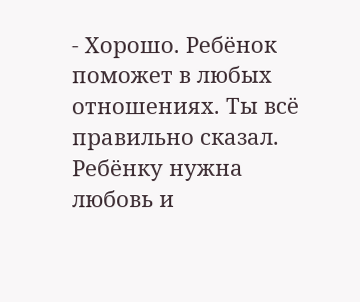- Хорошо. Ребёнок поможет в любых отношениях. Ты всё правильно сказал. Ребёнку нужна любовь и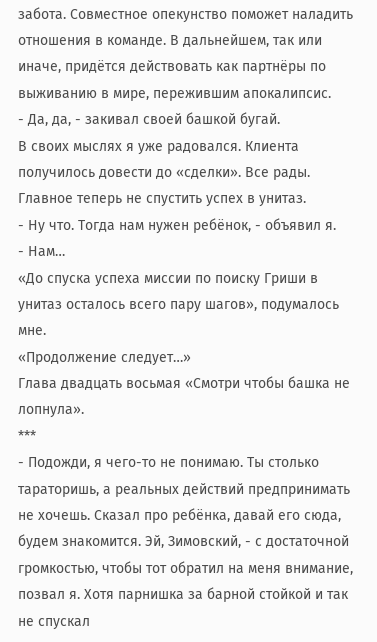забота. Совместное опекунство поможет наладить отношения в команде. В дальнейшем, так или иначе, придётся действовать как партнёры по выживанию в мире, пережившим апокалипсис.
- Да, да, - закивал своей башкой бугай.
В своих мыслях я уже радовался. Клиента получилось довести до «сделки». Все рады. Главное теперь не спустить успех в унитаз.
- Ну что. Тогда нам нужен ребёнок, - объявил я.
- Нам…
«До спуска успеха миссии по поиску Гриши в унитаз осталось всего пару шагов», подумалось мне.
«Продолжение следует…»
Глава двадцать восьмая «Смотри чтобы башка не лопнула».
***
- Подожди, я чего-то не понимаю. Ты столько тараторишь, а реальных действий предпринимать не хочешь. Сказал про ребёнка, давай его сюда, будем знакомится. Эй, Зимовский, - с достаточной громкостью, чтобы тот обратил на меня внимание, позвал я. Хотя парнишка за барной стойкой и так не спускал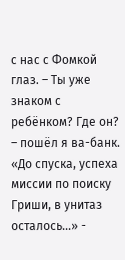с нас с Фомкой глаз. – Ты уже знаком с ребёнком? Где он? – пошёл я ва-банк.
«До спуска, успеха миссии по поиску Гриши, в унитаз осталось…» -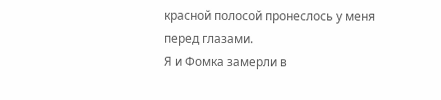красной полосой пронеслось у меня перед глазами.
Я и Фомка замерли в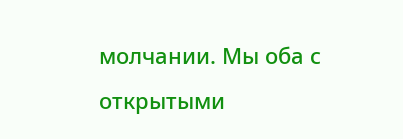молчании. Мы оба с открытыми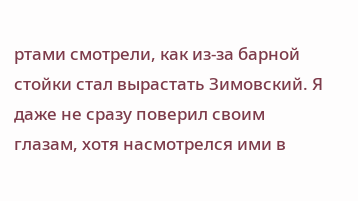ртами смотрели, как из-за барной стойки стал вырастать Зимовский. Я даже не сразу поверил своим глазам, хотя насмотрелся ими в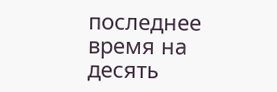последнее время на десять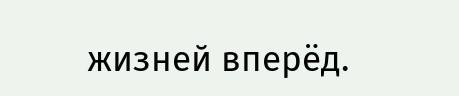жизней вперёд.